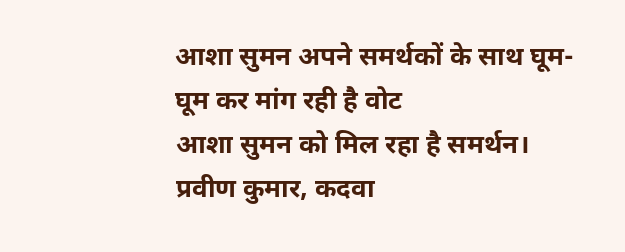आशा सुमन अपने समर्थकों के साथ घूम-घूम कर मांग रही है वोट
आशा सुमन को मिल रहा है समर्थन।
प्रवीण कुमार, कदवा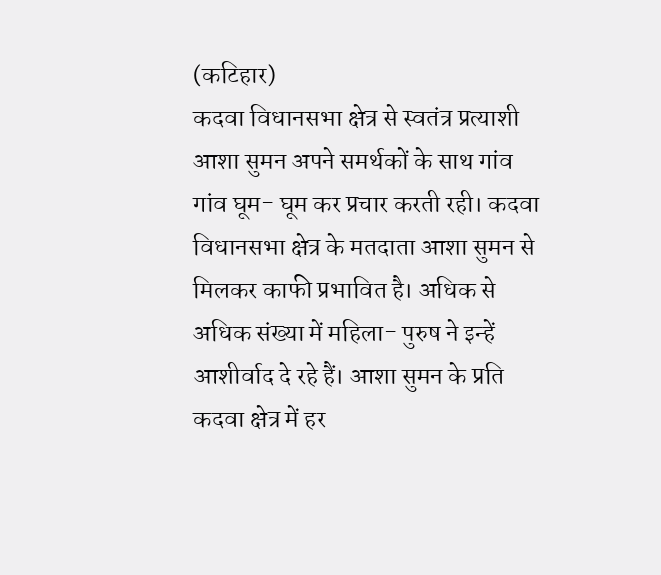(कटिहार)
कदवा विधानसभा क्षेत्र से स्वतंत्र प्रत्याशी आशा सुमन अपने समर्थकों के साथ गांव गांव घूम- घूम कर प्रचार करती रही। कदवा विधानसभा क्षेत्र के मतदाता आशा सुमन से मिलकर काफी प्रभावित है। अधिक से अधिक संख्या में महिला- पुरुष ने इन्हें आशीर्वाद दे रहे हैं। आशा सुमन के प्रति कदवा क्षेत्र में हर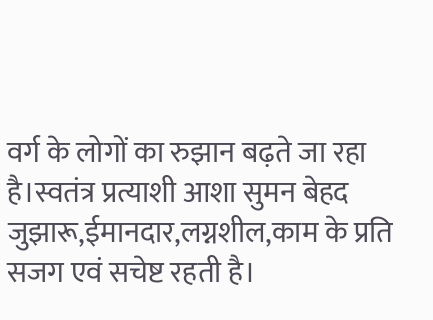वर्ग के लोगों का रुझान बढ़ते जा रहा है।स्वतंत्र प्रत्याशी आशा सुमन बेहद जुझारू,ईमानदार,लग्नशील,काम के प्रति सजग एवं सचेष्ट रहती है।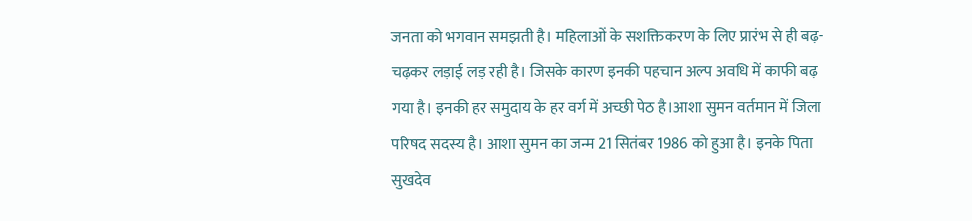जनता को भगवान समझती है। महिलाओं के सशक्तिकरण के लिए प्रारंभ से ही बढ़-चढ़कर लड़ाई लड़ रही है। जिसके कारण इनकी पहचान अल्प अवधि में काफी बढ़ गया है। इनकी हर समुदाय के हर वर्ग में अच्छी पेठ है।आशा सुमन वर्तमान में जिला परिषद सदस्य है। आशा सुमन का जन्म 21 सितंबर 1986 को हुआ है। इनके पिता सुखदेव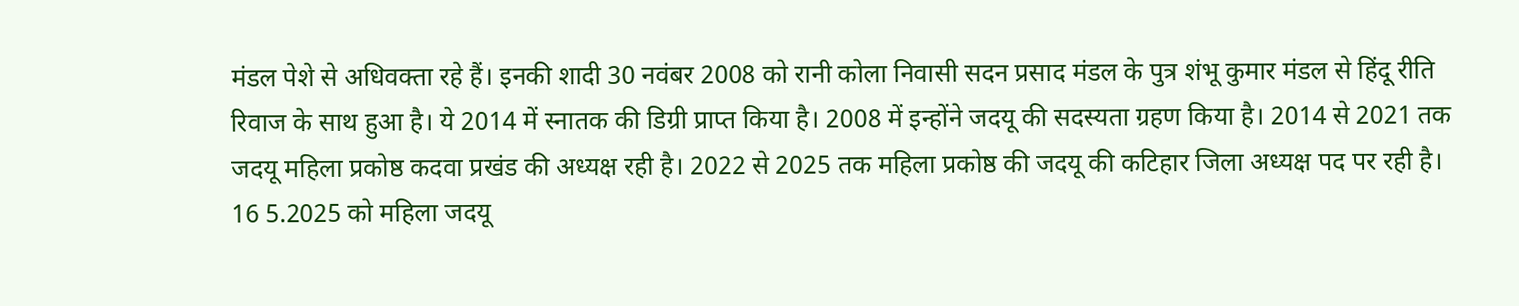मंडल पेशे से अधिवक्ता रहे हैं। इनकी शादी 30 नवंबर 2008 को रानी कोला निवासी सदन प्रसाद मंडल के पुत्र शंभू कुमार मंडल से हिंदू रीति रिवाज के साथ हुआ है। ये 2014 में स्नातक की डिग्री प्राप्त किया है। 2008 में इन्होंने जदयू की सदस्यता ग्रहण किया है। 2014 से 2021 तक जदयू महिला प्रकोष्ठ कदवा प्रखंड की अध्यक्ष रही है। 2022 से 2025 तक महिला प्रकोष्ठ की जदयू की कटिहार जिला अध्यक्ष पद पर रही है। 16 5.2025 को महिला जदयू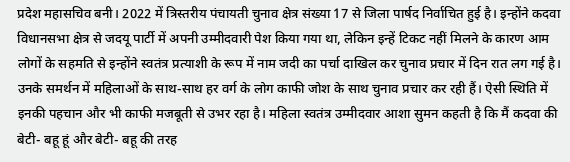प्रदेश महासचिव बनी। 2022 में त्रिस्तरीय पंचायती चुनाव क्षेत्र संख्या 17 से जिला पार्षद निर्वाचित हुई है। इन्होंने कदवा विधानसभा क्षेत्र से जदयू पार्टी में अपनी उम्मीदवारी पेश किया गया था, लेकिन इन्हें टिकट नहीं मिलने के कारण आम लोगों के सहमति से इन्होंने स्वतंत्र प्रत्याशी के रूप में नाम जदी का पर्चा दाखिल कर चुनाव प्रचार में दिन रात लग गई है। उनके समर्थन में महिलाओं के साथ-साथ हर वर्ग के लोग काफी जोश के साथ चुनाव प्रचार कर रही हैं। ऐसी स्थिति में इनकी पहचान और भी काफी मजबूती से उभर रहा है। महिला स्वतंत्र उम्मीदवार आशा सुमन कहती है कि मैं कदवा की बेटी- बहू हूं और बेटी- बहू की तरह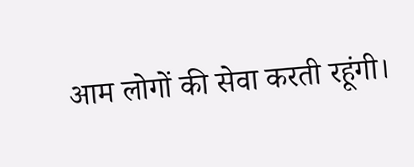आम लोगों की सेवा करती रहूंगी।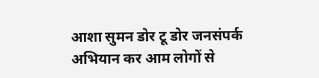आशा सुमन डोर टू डोर जनसंपर्क अभियान कर आम लोगों से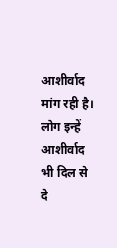आशीर्वाद मांग रही है। लोग इन्हें आशीर्वाद भी दिल से दे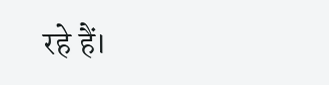रहे हैं।